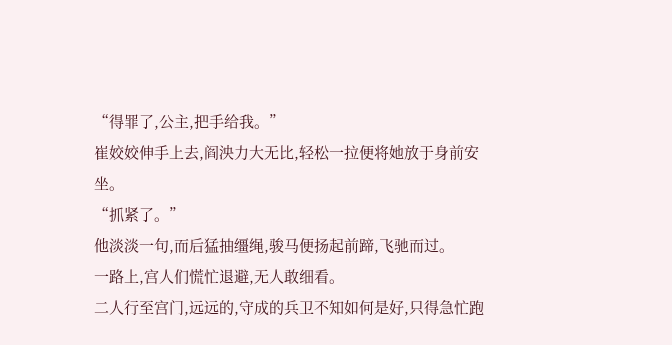“得罪了,公主,把手给我。”
崔姣姣伸手上去,阎泱力大无比,轻松一拉便将她放于身前安坐。
“抓紧了。”
他淡淡一句,而后猛抽缰绳,骏马便扬起前蹄,飞驰而过。
一路上,宫人们慌忙退避,无人敢细看。
二人行至宫门,远远的,守成的兵卫不知如何是好,只得急忙跑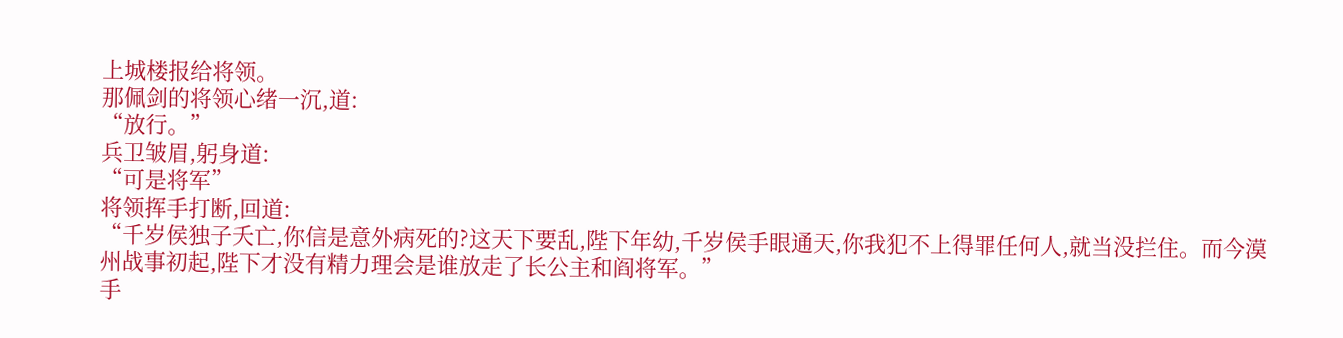上城楼报给将领。
那佩剑的将领心绪一沉,道:
“放行。”
兵卫皱眉,躬身道:
“可是将军”
将领挥手打断,回道:
“千岁侯独子夭亡,你信是意外病死的?这天下要乱,陛下年幼,千岁侯手眼通天,你我犯不上得罪任何人,就当没拦住。而今漠州战事初起,陛下才没有精力理会是谁放走了长公主和阎将军。”
手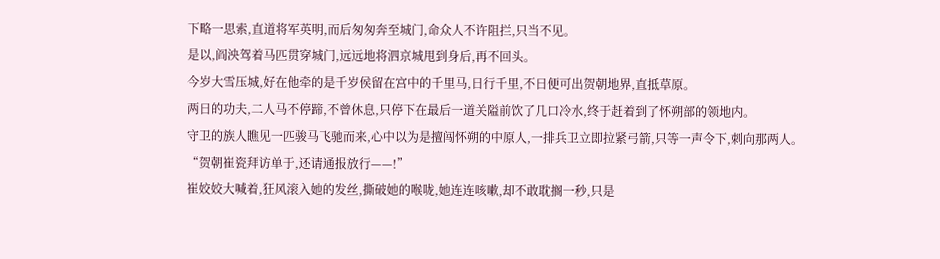下略一思索,直道将军英明,而后匆匆奔至城门,命众人不许阻拦,只当不见。
是以,阎泱驾着马匹贯穿城门,远远地将泗京城甩到身后,再不回头。
今岁大雪压城,好在他牵的是千岁侯留在宫中的千里马,日行千里,不日便可出贺朝地界,直抵草原。
两日的功夫,二人马不停蹄,不曾休息,只停下在最后一道关隘前饮了几口冷水,终于赶着到了怀朔部的领地内。
守卫的族人瞧见一匹骏马飞驰而来,心中以为是擅闯怀朔的中原人,一排兵卫立即拉紧弓箭,只等一声令下,刺向那两人。
“贺朝崔瓷拜访单于,还请通报放行——!”
崔姣姣大喊着,狂风滚入她的发丝,撕破她的喉咙,她连连咳嗽,却不敢耽搁一秒,只是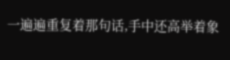一遍遍重复着那句话,手中还高举着象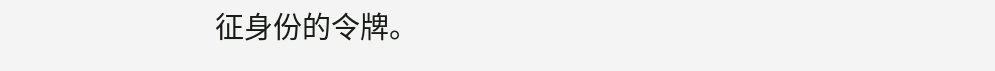征身份的令牌。